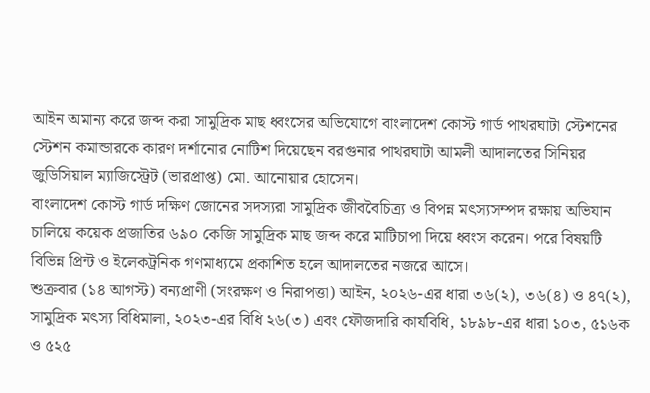আইন অমান্য করে জব্দ করা সামুদ্রিক মাছ ধ্বংসের অভিযোগে বাংলাদেশ কোস্ট গার্ড পাথরঘাটা স্টেশনের স্টেশন কমান্ডারকে কারণ দর্শানোর নোটিশ দিয়েছেন বরগুনার পাথরঘাটা আমলী আদালতের সিনিয়র জুডিসিয়াল ম্যাজিস্ট্রেট (ভারপ্রাপ্ত) মো. আনোয়ার হোসেন।
বাংলাদেশ কোস্ট গার্ড দক্ষিণ জোনের সদস্যরা সামুদ্রিক জীববৈচিত্র্য ও বিপন্ন মৎস্যসম্পদ রক্ষায় অভিযান চালিয়ে কয়েক প্রজাতির ৬৯০ কেজি সামুদ্রিক মাছ জব্দ করে মাটিচাপা দিয়ে ধ্বংস করেন। পরে বিষয়টি বিভিন্ন প্রিন্ট ও ইলেকট্রনিক গণমাধ্যমে প্রকাশিত হলে আদালতের নজরে আসে।
শুক্রবার (১৪ আগস্ট) বন্যপ্রাণী (সংরক্ষণ ও নিরাপত্তা) আইন, ২০২৬-এর ধারা ৩৬(২), ৩৬(৪) ও ৪৭(২), সামুদ্রিক মৎস্য বিধিমালা, ২০২৩-এর বিধি ২৬(৩) এবং ফৌজদারি কার্যবিধি, ১৮৯৮-এর ধারা ১০৩, ৫১৬ক ও ৫২৫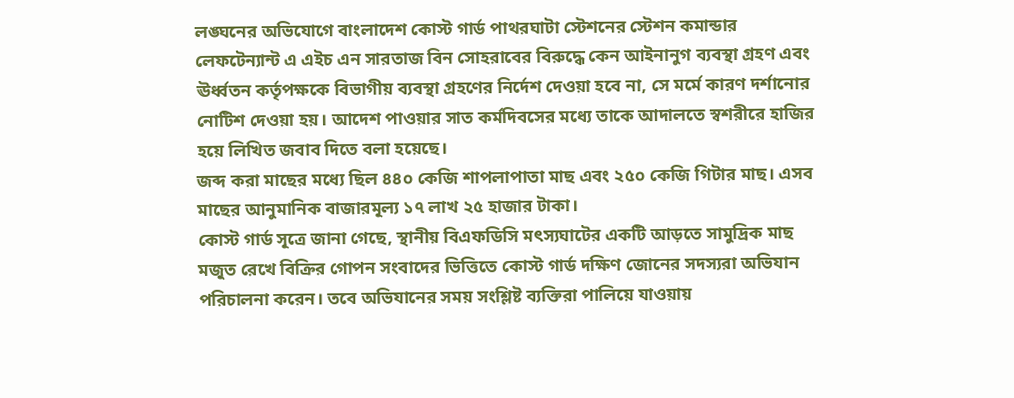লঙ্ঘনের অভিযোগে বাংলাদেশ কোস্ট গার্ড পাথরঘাটা স্টেশনের স্টেশন কমান্ডার লেফটেন্যান্ট এ এইচ এন সারতাজ বিন সোহরাবের বিরুদ্ধে কেন আইনানুগ ব্যবস্থা গ্রহণ এবং ঊর্ধ্বতন কর্তৃপক্ষকে বিভাগীয় ব্যবস্থা গ্রহণের নির্দেশ দেওয়া হবে না, সে মর্মে কারণ দর্শানোর নোটিশ দেওয়া হয়। আদেশ পাওয়ার সাত কর্মদিবসের মধ্যে তাকে আদালতে স্বশরীরে হাজির হয়ে লিখিত জবাব দিতে বলা হয়েছে।
জব্দ করা মাছের মধ্যে ছিল ৪৪০ কেজি শাপলাপাতা মাছ এবং ২৫০ কেজি গিটার মাছ। এসব মাছের আনুমানিক বাজারমূল্য ১৭ লাখ ২৫ হাজার টাকা।
কোস্ট গার্ড সূত্রে জানা গেছে, স্থানীয় বিএফডিসি মৎস্যঘাটের একটি আড়তে সামুদ্রিক মাছ মজুত রেখে বিক্রির গোপন সংবাদের ভিত্তিতে কোস্ট গার্ড দক্ষিণ জোনের সদস্যরা অভিযান পরিচালনা করেন। তবে অভিযানের সময় সংশ্লিষ্ট ব্যক্তিরা পালিয়ে যাওয়ায়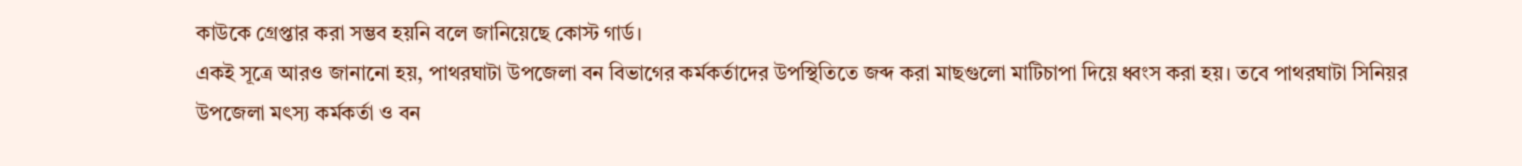কাউকে গ্রেপ্তার করা সম্ভব হয়নি বলে জানিয়েছে কোস্ট গার্ড।
একই সূত্রে আরও জানানো হয়, পাথরঘাটা উপজেলা বন বিভাগের কর্মকর্তাদের উপস্থিতিতে জব্দ করা মাছগুলো মাটিচাপা দিয়ে ধ্বংস করা হয়। তবে পাথরঘাটা সিনিয়র উপজেলা মৎস্য কর্মকর্তা ও বন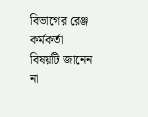বিভাগের রেঞ্জ কর্মকর্তা বিষয়টি জানেন না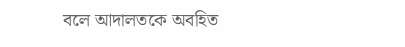বলে আদালতকে অবহিত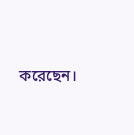করেছেন।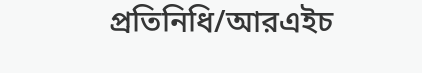প্রতিনিধি/আরএইচ